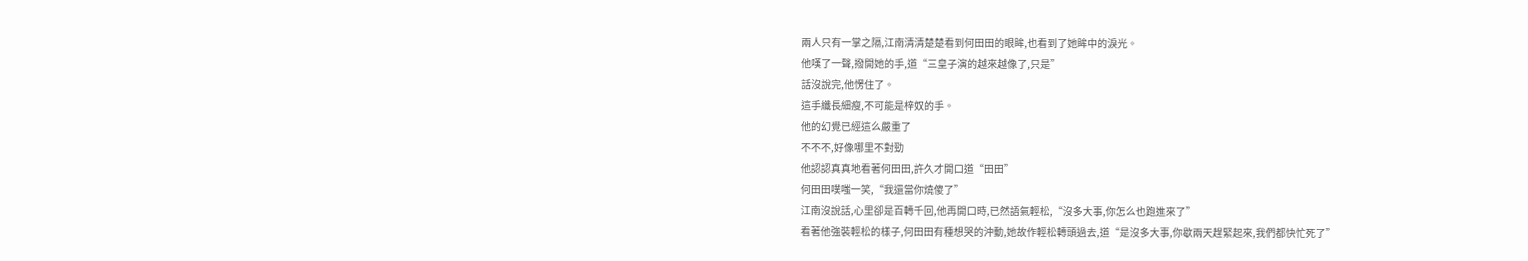兩人只有一掌之隔,江南清清楚楚看到何田田的眼眸,也看到了她眸中的淚光。
他嘆了一聲,撥開她的手,道“三皇子演的越來越像了,只是”
話沒說完,他愣住了。
這手纖長細瘦,不可能是梓奴的手。
他的幻覺已經這么嚴重了
不不不,好像哪里不對勁
他認認真真地看著何田田,許久才開口道“田田”
何田田噗嗤一笑,“我還當你燒傻了”
江南沒說話,心里卻是百轉千回,他再開口時,已然語氣輕松,“沒多大事,你怎么也跑進來了”
看著他強裝輕松的樣子,何田田有種想哭的沖動,她故作輕松轉頭過去,道“是沒多大事,你歇兩天趕緊起來,我們都快忙死了”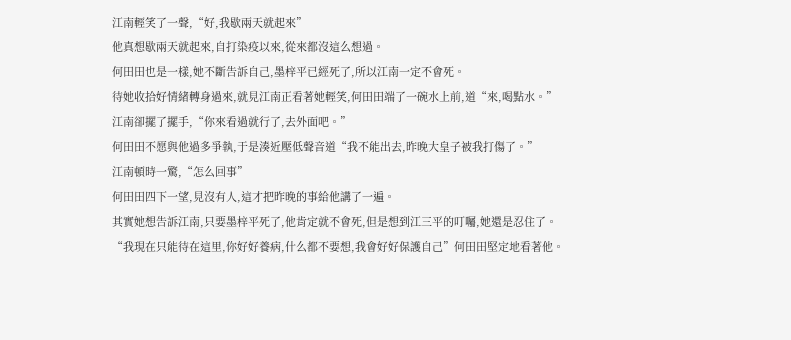江南輕笑了一聲,“好,我歇兩天就起來”
他真想歇兩天就起來,自打染疫以來,從來都沒這么想過。
何田田也是一樣,她不斷告訴自己,墨梓平已經死了,所以江南一定不會死。
待她收拾好情緒轉身過來,就見江南正看著她輕笑,何田田端了一碗水上前,道“來,喝點水。”
江南卻擺了擺手,“你來看過就行了,去外面吧。”
何田田不愿與他過多爭執,于是湊近壓低聲音道“我不能出去,昨晚大皇子被我打傷了。”
江南頓時一驚,“怎么回事”
何田田四下一望,見沒有人,這才把昨晚的事給他講了一遍。
其實她想告訴江南,只要墨梓平死了,他肯定就不會死,但是想到江三平的叮囑,她還是忍住了。
“我現在只能待在這里,你好好養病,什么都不要想,我會好好保護自己”何田田堅定地看著他。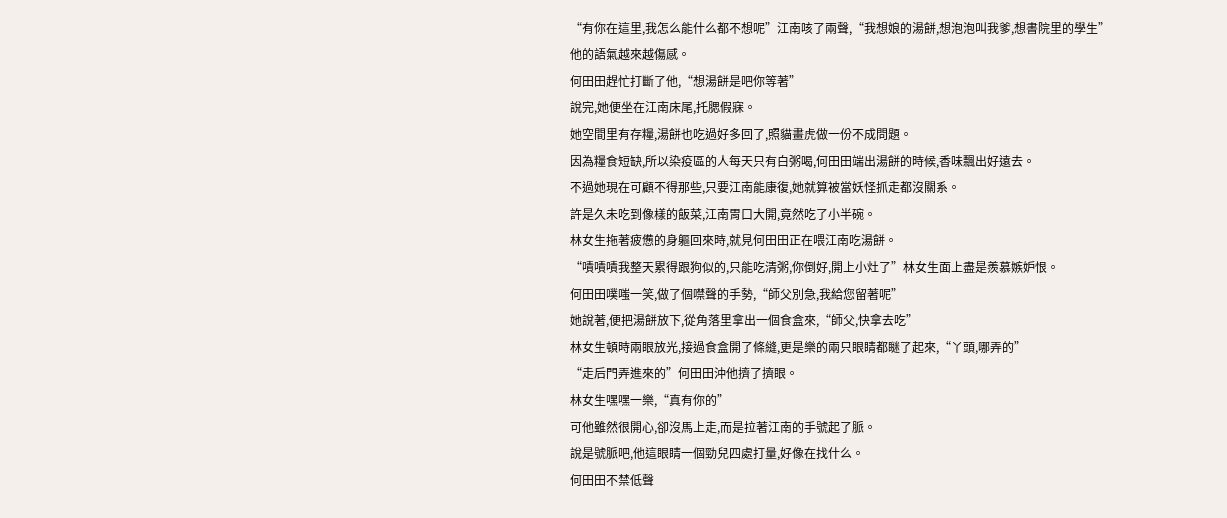“有你在這里,我怎么能什么都不想呢”江南咳了兩聲,“我想娘的湯餅,想泡泡叫我爹,想書院里的學生”
他的語氣越來越傷感。
何田田趕忙打斷了他,“想湯餅是吧你等著”
說完,她便坐在江南床尾,托腮假寐。
她空間里有存糧,湯餅也吃過好多回了,照貓畫虎做一份不成問題。
因為糧食短缺,所以染疫區的人每天只有白粥喝,何田田端出湯餅的時候,香味飄出好遠去。
不過她現在可顧不得那些,只要江南能康復,她就算被當妖怪抓走都沒關系。
許是久未吃到像樣的飯菜,江南胃口大開,竟然吃了小半碗。
林女生拖著疲憊的身軀回來時,就見何田田正在喂江南吃湯餅。
“嘖嘖嘖我整天累得跟狗似的,只能吃清粥,你倒好,開上小灶了”林女生面上盡是羨慕嫉妒恨。
何田田噗嗤一笑,做了個噤聲的手勢,“師父別急,我給您留著呢”
她說著,便把湯餅放下,從角落里拿出一個食盒來,“師父,快拿去吃”
林女生頓時兩眼放光,接過食盒開了條縫,更是樂的兩只眼睛都瞇了起來,“丫頭,哪弄的”
“走后門弄進來的”何田田沖他擠了擠眼。
林女生嘿嘿一樂,“真有你的”
可他雖然很開心,卻沒馬上走,而是拉著江南的手號起了脈。
說是號脈吧,他這眼睛一個勁兒四處打量,好像在找什么。
何田田不禁低聲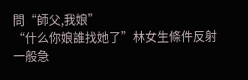問“師父,我娘”
“什么你娘誰找她了”林女生條件反射一般急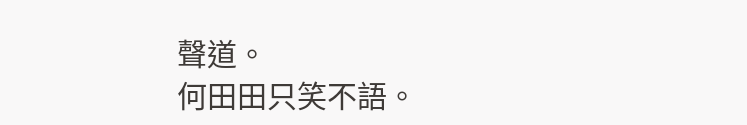聲道。
何田田只笑不語。